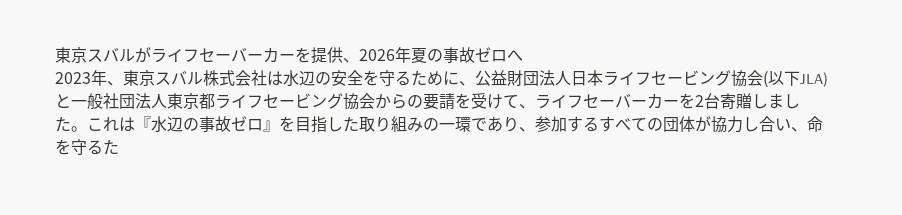東京スバルがライフセーバーカーを提供、2026年夏の事故ゼロへ
2023年、東京スバル株式会社は水辺の安全を守るために、公益財団法人日本ライフセービング協会(以下JLA)と一般社団法人東京都ライフセービング協会からの要請を受けて、ライフセーバーカーを2台寄贈しました。これは『水辺の事故ゼロ』を目指した取り組みの一環であり、参加するすべての団体が協力し合い、命を守るた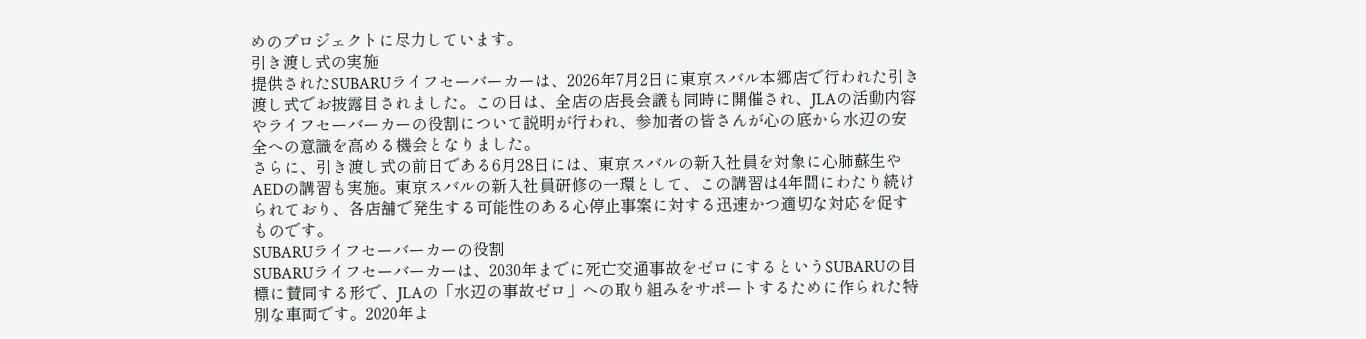めのプロジェクトに尽力しています。
引き渡し式の実施
提供されたSUBARUライフセーバーカーは、2026年7月2日に東京スバル本郷店で行われた引き渡し式でお披露目されました。この日は、全店の店長会議も同時に開催され、JLAの活動内容やライフセーバーカーの役割について説明が行われ、参加者の皆さんが心の底から水辺の安全への意識を高める機会となりました。
さらに、引き渡し式の前日である6月28日には、東京スバルの新入社員を対象に心肺蘇生やAEDの講習も実施。東京スバルの新入社員研修の一環として、この講習は4年間にわたり続けられており、各店舗で発生する可能性のある心停止事案に対する迅速かつ適切な対応を促すものです。
SUBARUライフセーバーカーの役割
SUBARUライフセーバーカーは、2030年までに死亡交通事故をゼロにするというSUBARUの目標に賛同する形で、JLAの「水辺の事故ゼロ」への取り組みをサポートするために作られた特別な車両です。2020年よ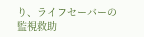り、ライフセーバーの監視救助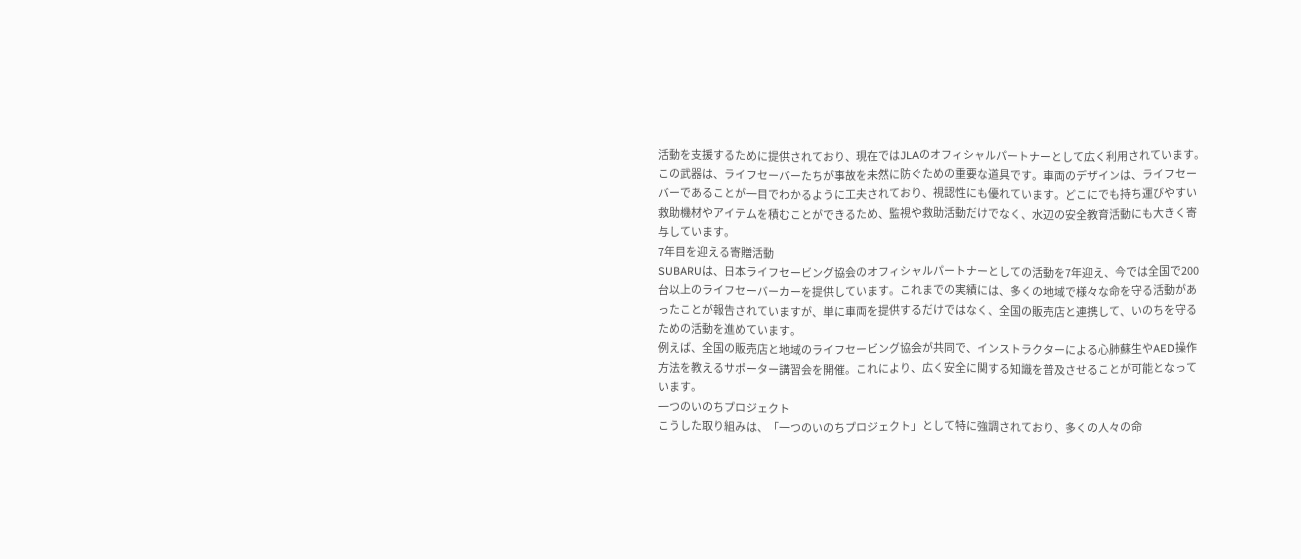活動を支援するために提供されており、現在ではJLAのオフィシャルパートナーとして広く利用されています。
この武器は、ライフセーバーたちが事故を未然に防ぐための重要な道具です。車両のデザインは、ライフセーバーであることが一目でわかるように工夫されており、視認性にも優れています。どこにでも持ち運びやすい救助機材やアイテムを積むことができるため、監視や救助活動だけでなく、水辺の安全教育活動にも大きく寄与しています。
7年目を迎える寄贈活動
SUBARUは、日本ライフセービング協会のオフィシャルパートナーとしての活動を7年迎え、今では全国で200台以上のライフセーバーカーを提供しています。これまでの実績には、多くの地域で様々な命を守る活動があったことが報告されていますが、単に車両を提供するだけではなく、全国の販売店と連携して、いのちを守るための活動を進めています。
例えば、全国の販売店と地域のライフセービング協会が共同で、インストラクターによる心肺蘇生やAED操作方法を教えるサポーター講習会を開催。これにより、広く安全に関する知識を普及させることが可能となっています。
一つのいのちプロジェクト
こうした取り組みは、「一つのいのちプロジェクト」として特に強調されており、多くの人々の命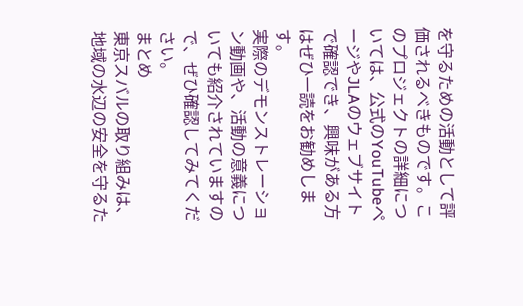を守るための活動として評価されるべきものです。このプロジェクトの詳細については、公式のYouTubeページやJLAのウェブサイトで確認でき、興味がある方はぜひ一読をお勧めします。
実際のデモンストレーション動画や、活動の意義についても紹介されていますので、ぜひ確認してみてください。
まとめ
東京スバルの取り組みは、地域の水辺の安全を守るた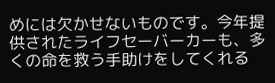めには欠かせないものです。今年提供されたライフセーバーカーも、多くの命を救う手助けをしてくれる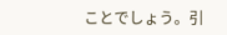ことでしょう。引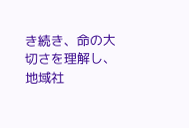き続き、命の大切さを理解し、地域社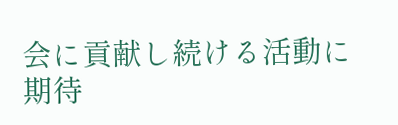会に貢献し続ける活動に期待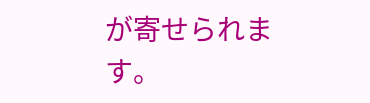が寄せられます。